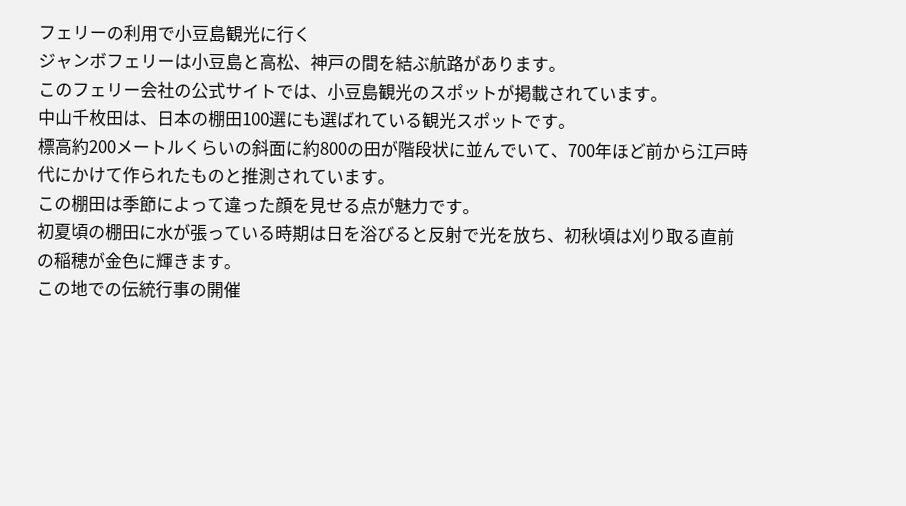フェリーの利用で小豆島観光に行く
ジャンボフェリーは小豆島と高松、神戸の間を結ぶ航路があります。
このフェリー会社の公式サイトでは、小豆島観光のスポットが掲載されています。
中山千枚田は、日本の棚田100選にも選ばれている観光スポットです。
標高約200メートルくらいの斜面に約800の田が階段状に並んでいて、700年ほど前から江戸時代にかけて作られたものと推測されています。
この棚田は季節によって違った顔を見せる点が魅力です。
初夏頃の棚田に水が張っている時期は日を浴びると反射で光を放ち、初秋頃は刈り取る直前の稲穂が金色に輝きます。
この地での伝統行事の開催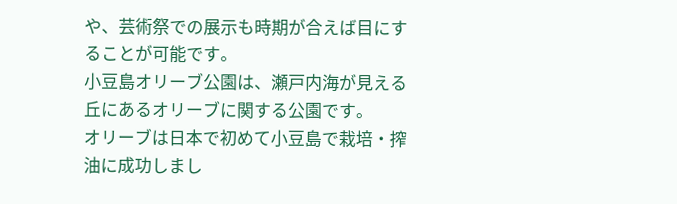や、芸術祭での展示も時期が合えば目にすることが可能です。
小豆島オリーブ公園は、瀬戸内海が見える丘にあるオリーブに関する公園です。
オリーブは日本で初めて小豆島で栽培・搾油に成功しまし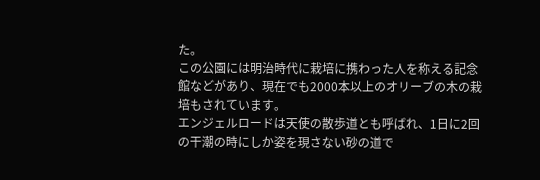た。
この公園には明治時代に栽培に携わった人を称える記念館などがあり、現在でも2000本以上のオリーブの木の栽培もされています。
エンジェルロードは天使の散歩道とも呼ばれ、1日に2回の干潮の時にしか姿を現さない砂の道で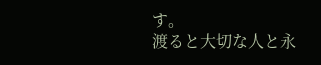す。
渡ると大切な人と永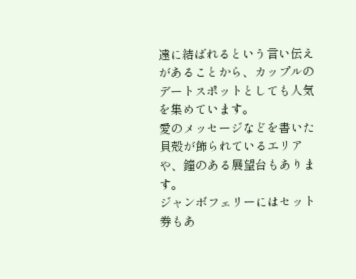遠に結ばれるという言い伝えがあることから、カップルのデートスポットとしても人気を集めています。
愛のメッセージなどを書いた貝殻が飾られているエリアや、鐘のある展望台もあります。
ジャンボフェリーにはセット券もあ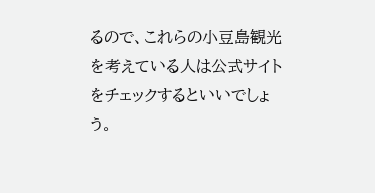るので、これらの小豆島観光を考えている人は公式サイトをチェックするといいでしょう。